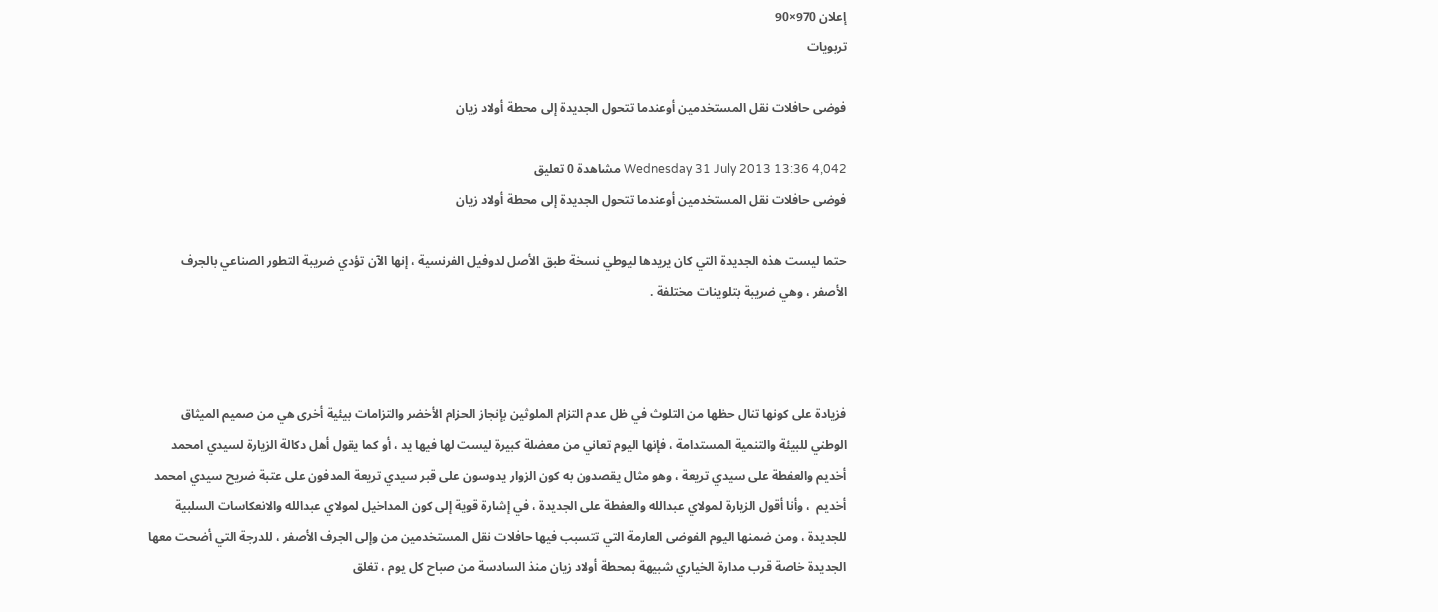إعلان 970×90
تربويات

فوضى حافلات نقل المستخدمين أوعندما تتحول الجديدة إلى محطة أولاد زيان

Wednesday 31 July 2013 13:36 4,042 مشاهدة 0 تعليق
فوضى حافلات نقل المستخدمين أوعندما تتحول الجديدة إلى محطة أولاد زيان

حتما ليست هذه الجديدة التي كان يريدها ليوطي نسخة طبق الأصل لدوفيل الفرنسية ، إنها الآن تؤدي ضريبة التطور الصناعي بالجرف الأصفر ، وهي ضريبة بتلوينات مختلفة .



فزيادة على كونها تنال حظها من التلوث في ظل عدم التزام الملوثين بإنجاز الحزام الأخضر والتزامات بيئية أخرى هي من صميم الميثاق الوطني للبيئة والتنمية المستدامة ، فإنها اليوم تعاني من معضلة كبيرة ليست لها فيها يد ، أو كما يقول أهل دكالة الزيارة لسيدي امحمد أخديم والعفطة على سيدي تريعة ، وهو مثال يقصدون به كون الزوار يدوسون على قبر سيدي تريعة المدفون على عتبة ضريح سيدي امحمد أخديم  ، وأنا أقول الزيارة لمولاي عبدالله والعفطة على الجديدة ، في إشارة قوية إلى كون المداخيل لمولاي عبدالله والانعكاسات السلبية للجديدة ، ومن ضمنها اليوم الفوضى العارمة التي تتسبب فيها حافلات نقل المستخدمين من وإلى الجرف الأصفر ، للدرجة التي أضحت معها الجديدة خاصة قرب مدارة الخياري شبيهة بمحطة أولاد زيان منذ السادسة من صباح كل يوم ، تغلق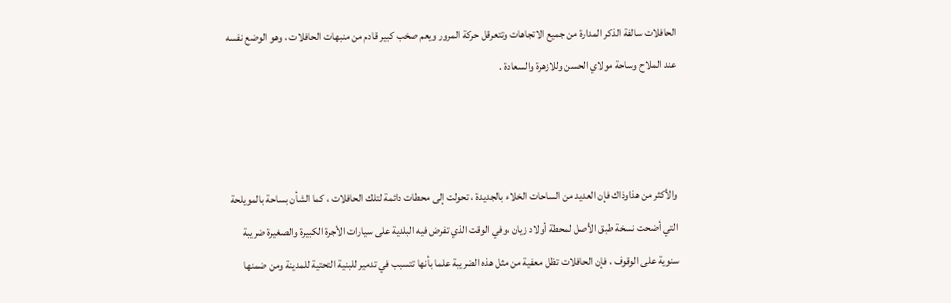الحافلات سالفة الذكر المدارة من جميع الاتجاهات وتتعرقل حركة المرور ويعم صخب كبير قادم من منبهات الحافلات ، وهو الوضع نفسه عند الملاح وساحة مولاي الحسن وللازهرة والسعادة .



والأكثر من هذاوذاك فإن العديد من الساحات الخلاء بالجديدة ، تحولت إلى محطات دائمة لتلك الحافلات ، كما الشأن بساحة بالمويلحة التي أضحت نسخة طبق الأصل لمحطة أولاد زيان ،وفي الوقت الذي تفرض فيه البلدية على سيارات الأجرة الكبيرة والصغيرة ضريبة سنوية على الوقوف ، فإن الحافلات تظل معفية من مثل هذه الضريبة علما بأنها تتسبب في تدمير للبنية التحتية للمدينة ومن ضمنها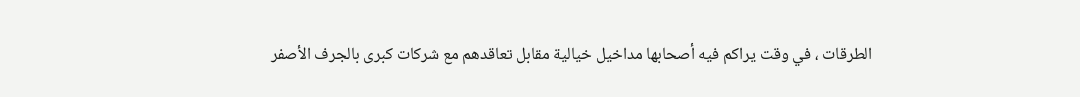الطرقات ، في وقت يراكم فيه أصحابها مداخيل خيالية مقابل تعاقدهم مع شركات كبرى بالجرف الأصفر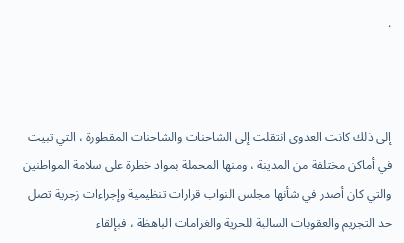.



إلى ذلك كانت العدوى انتقلت إلى الشاحنات والشاحنات المقطورة ، التي تبيت في أماكن مختلفة من المدينة ، ومنها المحملة بمواد خطرة على سلامة المواطنين والتي كان أصدر في شأنها مجلس النواب قرارات تنظيمية وإجراءات زجرية تصل حد التجريم والعقوبات السالبة للحرية والغرامات الباهظة ، فبإلقاء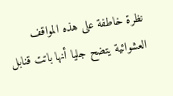نظرة خاطفة على هذه المواقف العشوائية يتضح جليا أنها باتت قنابل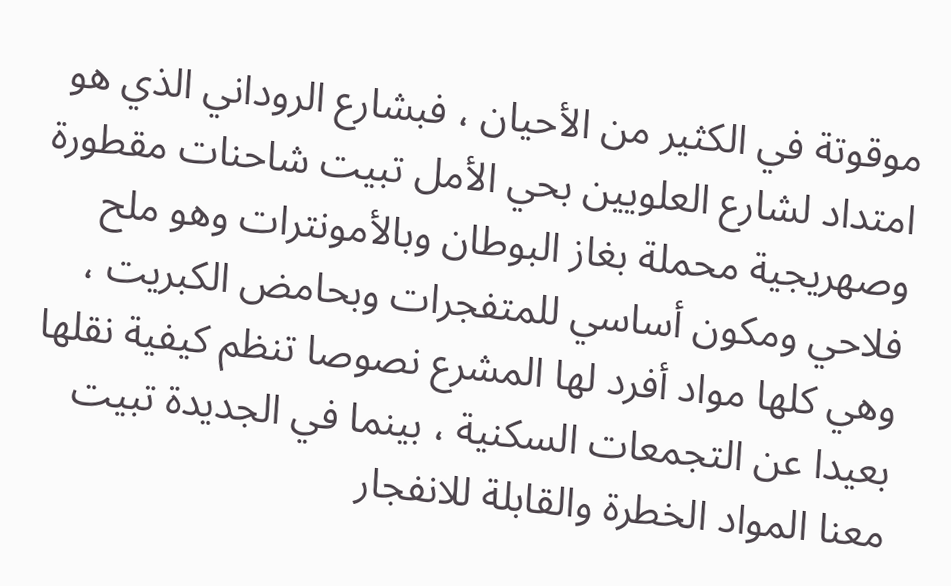موقوتة في الكثير من الأحيان ، فبشارع الروداني الذي هو امتداد لشارع العلويين بحي الأمل تبيت شاحنات مقطورة وصهريجية محملة بغاز البوطان وبالأمونترات وهو ملح فلاحي ومكون أساسي للمتفجرات وبحامض الكبريت ، وهي كلها مواد أفرد لها المشرع نصوصا تنظم كيفية نقلها بعيدا عن التجمعات السكنية ، بينما في الجديدة تبيت معنا المواد الخطرة والقابلة للانفجار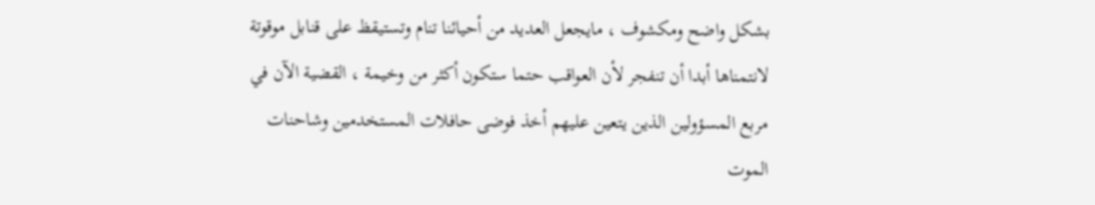بشكل واضح ومكشوف ، مايجعل العديد من أحيائنا تنام وتستيقظ على قنابل موقوتة لانتمناها أبدا أن تنفجر لأن العواقب حتما ستكون أكثر من وخيمة ، القضية الآن في مربع المسؤولين الذين يتعين عليهم أخذ فوضى حافلات المستخدمين وشاحنات الموت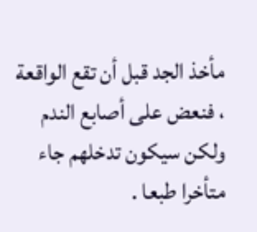مأخذ الجد قبل أن تقع الواقعة ، فنعض على أصابع الندم ولكن سيكون تدخلهم جاء متأخرا طبعا .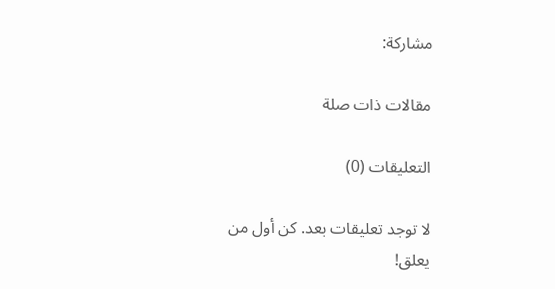مشاركة:

مقالات ذات صلة

التعليقات (0)

لا توجد تعليقات بعد. كن أول من يعلق!